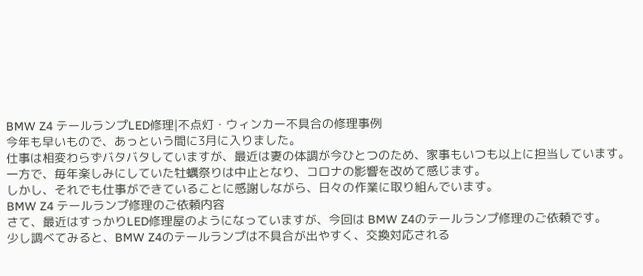BMW Z4 テールランプLED修理|不点灯・ウィンカー不具合の修理事例
今年も早いもので、あっという間に3月に入りました。
仕事は相変わらずバタバタしていますが、最近は妻の体調が今ひとつのため、家事もいつも以上に担当しています。
一方で、毎年楽しみにしていた牡蠣祭りは中止となり、コロナの影響を改めて感じます。
しかし、それでも仕事ができていることに感謝しながら、日々の作業に取り組んでいます。
BMW Z4 テールランプ修理のご依頼内容
さて、最近はすっかりLED修理屋のようになっていますが、今回は BMW Z4のテールランプ修理のご依頼です。
少し調べてみると、BMW Z4のテールランプは不具合が出やすく、交換対応される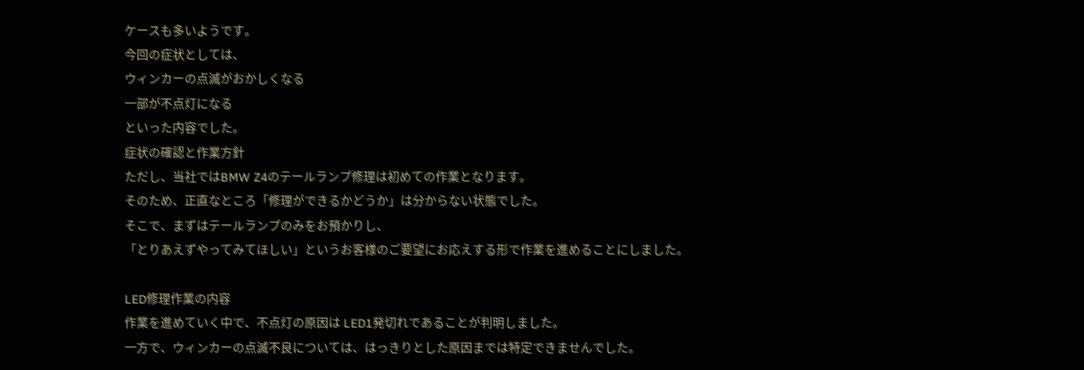ケースも多いようです。
今回の症状としては、
ウィンカーの点滅がおかしくなる
一部が不点灯になる
といった内容でした。
症状の確認と作業方針
ただし、当社ではBMW Z4のテールランプ修理は初めての作業となります。
そのため、正直なところ「修理ができるかどうか」は分からない状態でした。
そこで、まずはテールランプのみをお預かりし、
「とりあえずやってみてほしい」というお客様のご要望にお応えする形で作業を進めることにしました。

LED修理作業の内容
作業を進めていく中で、不点灯の原因は LED1発切れであることが判明しました。
一方で、ウィンカーの点滅不良については、はっきりとした原因までは特定できませんでした。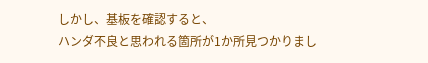しかし、基板を確認すると、
ハンダ不良と思われる箇所が1か所見つかりまし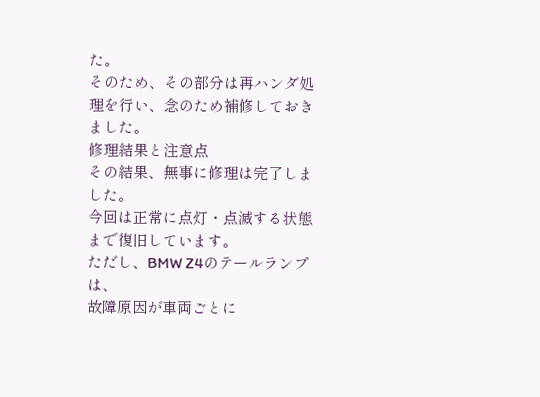た。
そのため、その部分は再ハンダ処理を行い、念のため補修しておきました。
修理結果と注意点
その結果、無事に修理は完了しました。
今回は正常に点灯・点滅する状態まで復旧しています。
ただし、BMW Z4のテールランプは、
故障原因が車両ごとに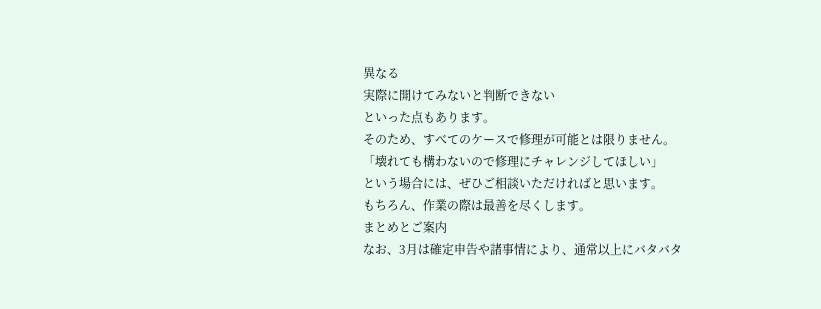異なる
実際に開けてみないと判断できない
といった点もあります。
そのため、すべてのケースで修理が可能とは限りません。
「壊れても構わないので修理にチャレンジしてほしい」
という場合には、ぜひご相談いただければと思います。
もちろん、作業の際は最善を尽くします。
まとめとご案内
なお、3月は確定申告や諸事情により、通常以上にバタバタ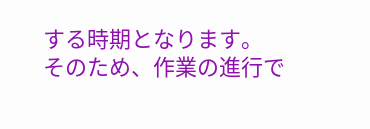する時期となります。
そのため、作業の進行で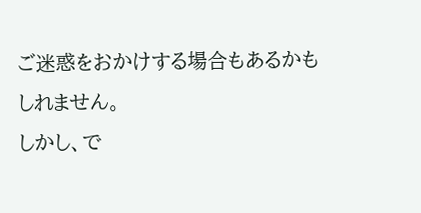ご迷惑をおかけする場合もあるかもしれません。
しかし、で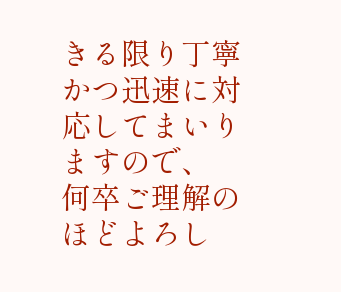きる限り丁寧かつ迅速に対応してまいりますので、
何卒ご理解のほどよろし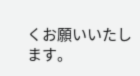くお願いいたします。